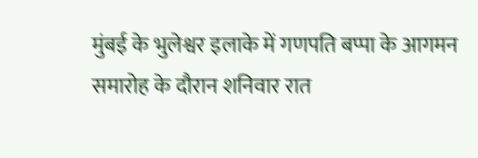मुंबई के भुलेश्वर इलाके में गणपति बप्पा के आगमन समारोह के दौरान शनिवार रात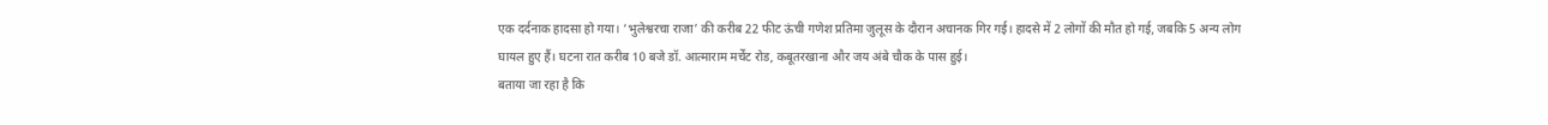एक दर्दनाक हादसा हो गया। ‘भुलेश्वरचा राजा’ की करीब 22 फीट ऊंची गणेश प्रतिमा जुलूस के दौरान अचानक गिर गई। हादसे में 2 लोगों की मौत हो गई, जबकि 5 अन्य लोग घायल हुए हैं। घटना रात करीब 10 बजे डॉ. आत्माराम मर्चेंट रोड, कबूतरखाना और जय अंबे चौक के पास हुई।
बताया जा रहा है कि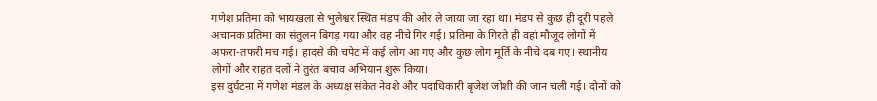गणेश प्रतिमा को भायखला से भुलेश्वर स्थित मंडप की ओर ले जाया जा रहा था। मंडप से कुछ ही दूरी पहले अचानक प्रतिमा का संतुलन बिगड़ गया और वह नीचे गिर गई। प्रतिमा के गिरते ही वहां मौजूद लोगों में अफरा-तफरी मच गई। हादसे की चपेट में कई लोग आ गए और कुछ लोग मूर्ति के नीचे दब गए। स्थानीय लोगों और राहत दलों ने तुरंत बचाव अभियान शुरू किया।
इस दुर्घटना में गणेश मंडल के अध्यक्ष संकेत नेवशे और पदाधिकारी बृजेश जोशी की जान चली गई। दोनों को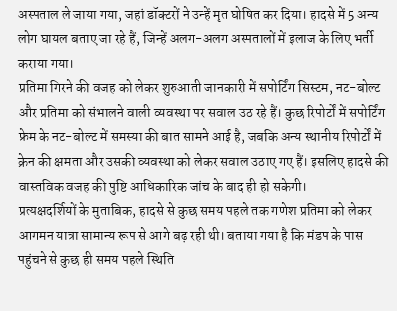अस्पताल ले जाया गया, जहां डॉक्टरों ने उन्हें मृत घोषित कर दिया। हादसे में 5 अन्य लोग घायल बताए जा रहे हैं, जिन्हें अलग-अलग अस्पतालों में इलाज के लिए भर्ती कराया गया।
प्रतिमा गिरने की वजह को लेकर शुरुआती जानकारी में सपोर्टिंग सिस्टम, नट-बोल्ट और प्रतिमा को संभालने वाली व्यवस्था पर सवाल उठ रहे हैं। कुछ रिपोर्टों में सपोर्टिंग फ्रेम के नट-बोल्ट में समस्या की बात सामने आई है, जबकि अन्य स्थानीय रिपोर्टों में क्रेन की क्षमता और उसकी व्यवस्था को लेकर सवाल उठाए गए हैं। इसलिए हादसे की वास्तविक वजह की पुष्टि आधिकारिक जांच के बाद ही हो सकेगी।
प्रत्यक्षदर्शियों के मुताबिक, हादसे से कुछ समय पहले तक गणेश प्रतिमा को लेकर आगमन यात्रा सामान्य रूप से आगे बढ़ रही थी। बताया गया है कि मंडप के पास पहुंचने से कुछ ही समय पहले स्थिति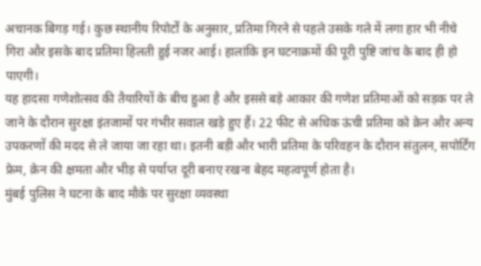अचानक बिगड़ गई। कुछ स्थानीय रिपोर्टों के अनुसार, प्रतिमा गिरने से पहले उसके गले में लगा हार भी नीचे गिरा और इसके बाद प्रतिमा हिलती हुई नजर आई। हालांकि इन घटनाक्रमों की पूरी पुष्टि जांच के बाद ही हो पाएगी।
यह हादसा गणेशोत्सव की तैयारियों के बीच हुआ है और इससे बड़े आकार की गणेश प्रतिमाओं को सड़क पर ले जाने के दौरान सुरक्षा इंतजामों पर गंभीर सवाल खड़े हुए हैं। 22 फीट से अधिक ऊंची प्रतिमा को क्रेन और अन्य उपकरणों की मदद से ले जाया जा रहा था। इतनी बड़ी और भारी प्रतिमा के परिवहन के दौरान संतुलन, सपोर्टिंग फ्रेम, क्रेन की क्षमता और भीड़ से पर्याप्त दूरी बनाए रखना बेहद महत्वपूर्ण होता है।
मुंबई पुलिस ने घटना के बाद मौके पर सुरक्षा व्यवस्था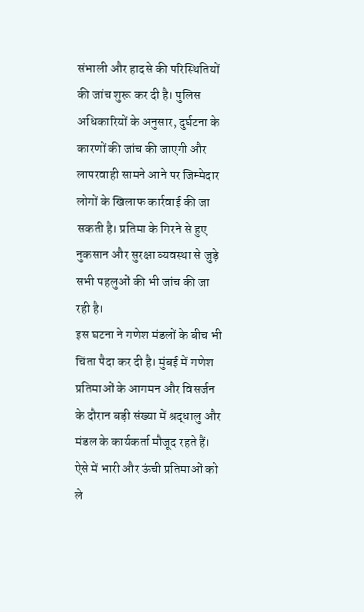संभाली और हादसे की परिस्थितियों की जांच शुरू कर दी है। पुलिस अधिकारियों के अनुसार, दुर्घटना के कारणों की जांच की जाएगी और लापरवाही सामने आने पर जिम्मेदार लोगों के खिलाफ कार्रवाई की जा सकती है। प्रतिमा के गिरने से हुए नुकसान और सुरक्षा व्यवस्था से जुड़े सभी पहलुओं की भी जांच की जा रही है।
इस घटना ने गणेश मंडलों के बीच भी चिंता पैदा कर दी है। मुंबई में गणेश प्रतिमाओं के आगमन और विसर्जन के दौरान बड़ी संख्या में श्रद्धालु और मंडल के कार्यकर्ता मौजूद रहते हैं। ऐसे में भारी और ऊंची प्रतिमाओं को ले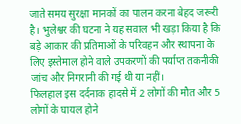जाते समय सुरक्षा मानकों का पालन करना बेहद जरूरी है। भुलेश्वर की घटना ने यह सवाल भी खड़ा किया है कि बड़े आकार की प्रतिमाओं के परिवहन और स्थापना के लिए इस्तेमाल होने वाले उपकरणों की पर्याप्त तकनीकी जांच और निगरानी की गई थी या नहीं।
फिलहाल इस दर्दनाक हादसे में 2 लोगों की मौत और 5 लोगों के घायल होने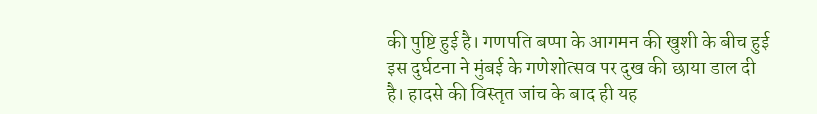की पुष्टि हुई है। गणपति बप्पा के आगमन की खुशी के बीच हुई इस दुर्घटना ने मुंबई के गणेशोत्सव पर दुख की छाया डाल दी है। हादसे की विस्तृत जांच के बाद ही यह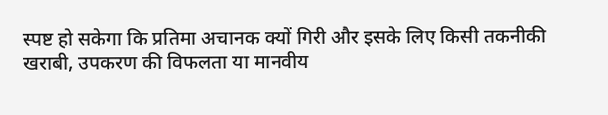स्पष्ट हो सकेगा कि प्रतिमा अचानक क्यों गिरी और इसके लिए किसी तकनीकी खराबी, उपकरण की विफलता या मानवीय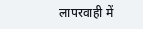लापरवाही में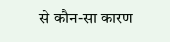से कौन-सा कारण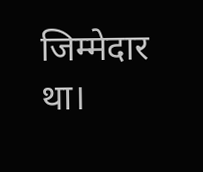जिम्मेदार था।